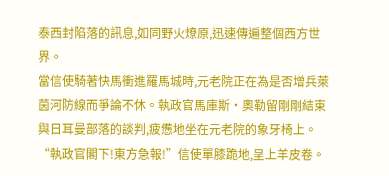泰西封陷落的訊息,如同野火燎原,迅速傳遍整個西方世界。
當信使騎著快馬衝進羅馬城時,元老院正在為是否增兵萊茵河防線而爭論不休。執政官馬庫斯·奧勒留剛剛結束與日耳曼部落的談判,疲憊地坐在元老院的象牙椅上。
“執政官閣下!東方急報!”信使單膝跪地,呈上羊皮卷。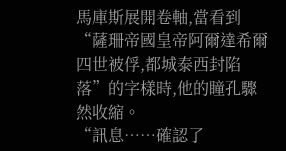馬庫斯展開卷軸,當看到“薩珊帝國皇帝阿爾達希爾四世被俘,都城泰西封陷落”的字樣時,他的瞳孔驟然收縮。
“訊息……確認了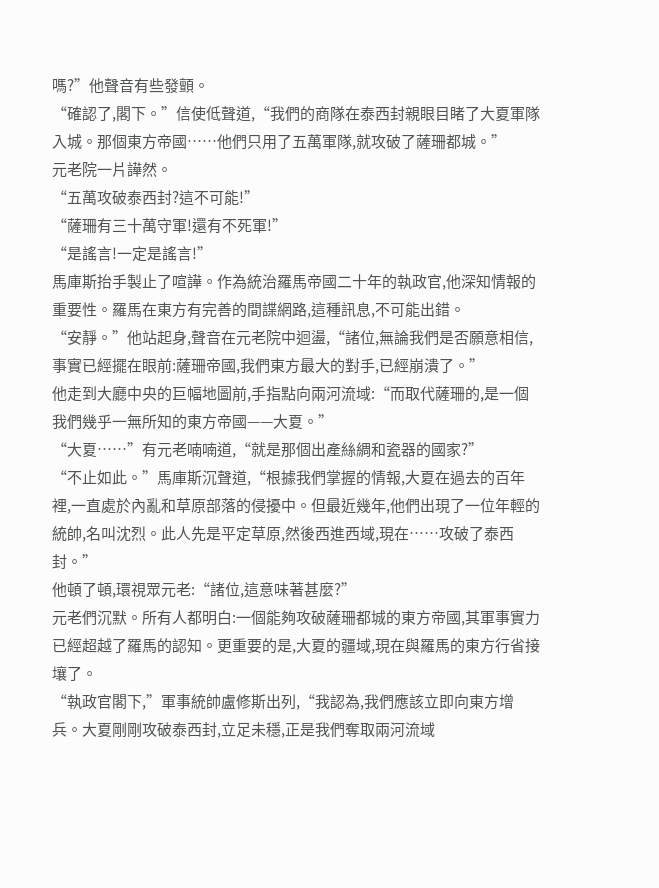嗎?”他聲音有些發顫。
“確認了,閣下。”信使低聲道,“我們的商隊在泰西封親眼目睹了大夏軍隊入城。那個東方帝國……他們只用了五萬軍隊,就攻破了薩珊都城。”
元老院一片譁然。
“五萬攻破泰西封?這不可能!”
“薩珊有三十萬守軍!還有不死軍!”
“是謠言!一定是謠言!”
馬庫斯抬手製止了喧譁。作為統治羅馬帝國二十年的執政官,他深知情報的重要性。羅馬在東方有完善的間諜網路,這種訊息,不可能出錯。
“安靜。”他站起身,聲音在元老院中迴盪,“諸位,無論我們是否願意相信,事實已經擺在眼前:薩珊帝國,我們東方最大的對手,已經崩潰了。”
他走到大廳中央的巨幅地圖前,手指點向兩河流域:“而取代薩珊的,是一個我們幾乎一無所知的東方帝國——大夏。”
“大夏……”有元老喃喃道,“就是那個出產絲綢和瓷器的國家?”
“不止如此。”馬庫斯沉聲道,“根據我們掌握的情報,大夏在過去的百年裡,一直處於內亂和草原部落的侵擾中。但最近幾年,他們出現了一位年輕的統帥,名叫沈烈。此人先是平定草原,然後西進西域,現在……攻破了泰西封。”
他頓了頓,環視眾元老:“諸位,這意味著甚麼?”
元老們沉默。所有人都明白:一個能夠攻破薩珊都城的東方帝國,其軍事實力已經超越了羅馬的認知。更重要的是,大夏的疆域,現在與羅馬的東方行省接壤了。
“執政官閣下,”軍事統帥盧修斯出列,“我認為,我們應該立即向東方增兵。大夏剛剛攻破泰西封,立足未穩,正是我們奪取兩河流域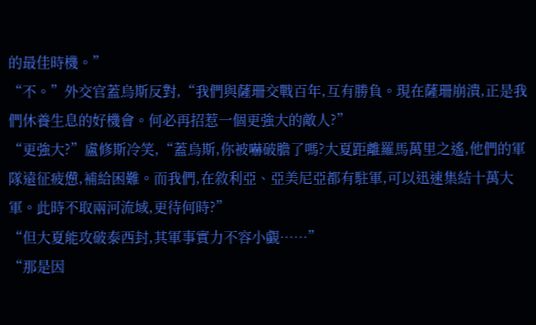的最佳時機。”
“不。”外交官蓋烏斯反對,“我們與薩珊交戰百年,互有勝負。現在薩珊崩潰,正是我們休養生息的好機會。何必再招惹一個更強大的敵人?”
“更強大?”盧修斯冷笑,“蓋烏斯,你被嚇破膽了嗎?大夏距離羅馬萬里之遙,他們的軍隊遠征疲憊,補給困難。而我們,在敘利亞、亞美尼亞都有駐軍,可以迅速集結十萬大軍。此時不取兩河流域,更待何時?”
“但大夏能攻破泰西封,其軍事實力不容小覷……”
“那是因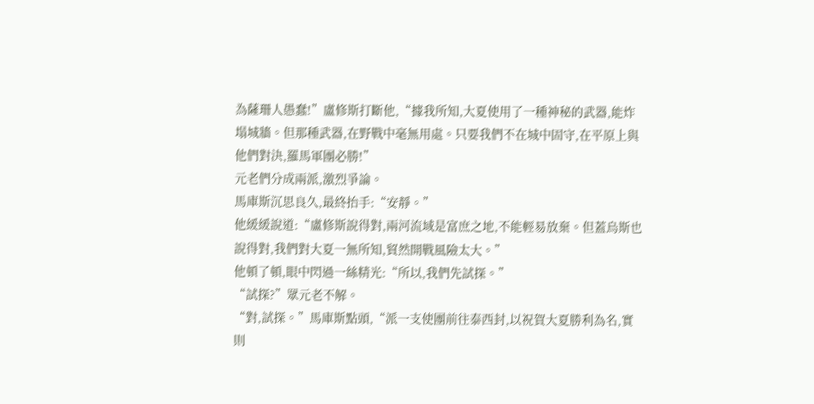為薩珊人愚蠢!”盧修斯打斷他,“據我所知,大夏使用了一種神秘的武器,能炸塌城牆。但那種武器,在野戰中毫無用處。只要我們不在城中固守,在平原上與他們對決,羅馬軍團必勝!”
元老們分成兩派,激烈爭論。
馬庫斯沉思良久,最終抬手:“安靜。”
他緩緩說道:“盧修斯說得對,兩河流域是富庶之地,不能輕易放棄。但蓋烏斯也說得對,我們對大夏一無所知,貿然開戰風險太大。”
他頓了頓,眼中閃過一絲精光:“所以,我們先試探。”
“試探?”眾元老不解。
“對,試探。”馬庫斯點頭,“派一支使團前往泰西封,以祝賀大夏勝利為名,實則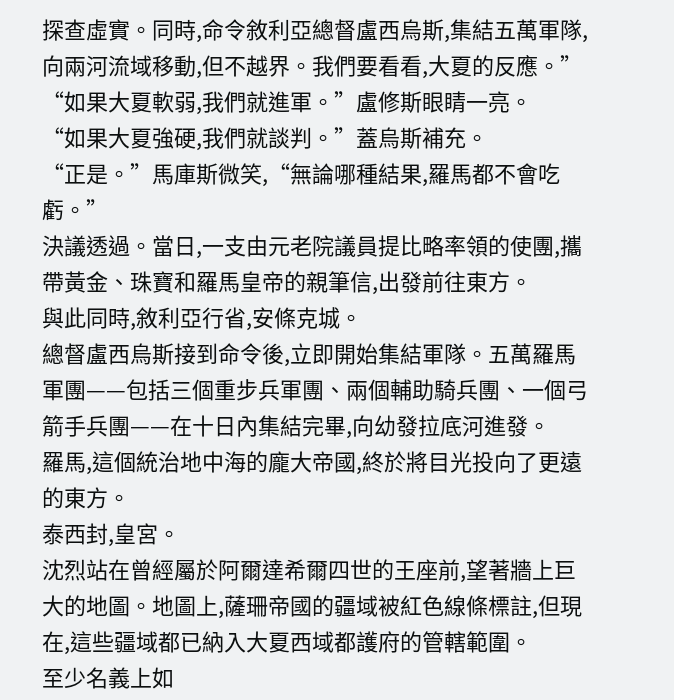探查虛實。同時,命令敘利亞總督盧西烏斯,集結五萬軍隊,向兩河流域移動,但不越界。我們要看看,大夏的反應。”
“如果大夏軟弱,我們就進軍。”盧修斯眼睛一亮。
“如果大夏強硬,我們就談判。”蓋烏斯補充。
“正是。”馬庫斯微笑,“無論哪種結果,羅馬都不會吃虧。”
決議透過。當日,一支由元老院議員提比略率領的使團,攜帶黃金、珠寶和羅馬皇帝的親筆信,出發前往東方。
與此同時,敘利亞行省,安條克城。
總督盧西烏斯接到命令後,立即開始集結軍隊。五萬羅馬軍團——包括三個重步兵軍團、兩個輔助騎兵團、一個弓箭手兵團——在十日內集結完畢,向幼發拉底河進發。
羅馬,這個統治地中海的龐大帝國,終於將目光投向了更遠的東方。
泰西封,皇宮。
沈烈站在曾經屬於阿爾達希爾四世的王座前,望著牆上巨大的地圖。地圖上,薩珊帝國的疆域被紅色線條標註,但現在,這些疆域都已納入大夏西域都護府的管轄範圍。
至少名義上如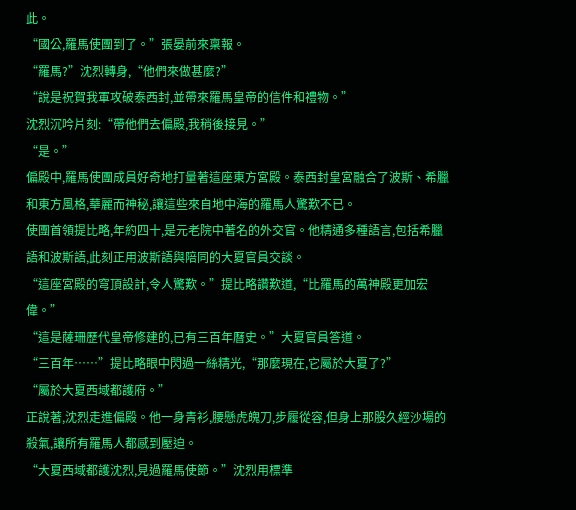此。
“國公,羅馬使團到了。”張晏前來稟報。
“羅馬?”沈烈轉身,“他們來做甚麼?”
“說是祝賀我軍攻破泰西封,並帶來羅馬皇帝的信件和禮物。”
沈烈沉吟片刻:“帶他們去偏殿,我稍後接見。”
“是。”
偏殿中,羅馬使團成員好奇地打量著這座東方宮殿。泰西封皇宮融合了波斯、希臘和東方風格,華麗而神秘,讓這些來自地中海的羅馬人驚歎不已。
使團首領提比略,年約四十,是元老院中著名的外交官。他精通多種語言,包括希臘語和波斯語,此刻正用波斯語與陪同的大夏官員交談。
“這座宮殿的穹頂設計,令人驚歎。”提比略讚歎道,“比羅馬的萬神殿更加宏偉。”
“這是薩珊歷代皇帝修建的,已有三百年曆史。”大夏官員答道。
“三百年……”提比略眼中閃過一絲精光,“那麼現在,它屬於大夏了?”
“屬於大夏西域都護府。”
正說著,沈烈走進偏殿。他一身青衫,腰懸虎魄刀,步履從容,但身上那股久經沙場的殺氣,讓所有羅馬人都感到壓迫。
“大夏西域都護沈烈,見過羅馬使節。”沈烈用標準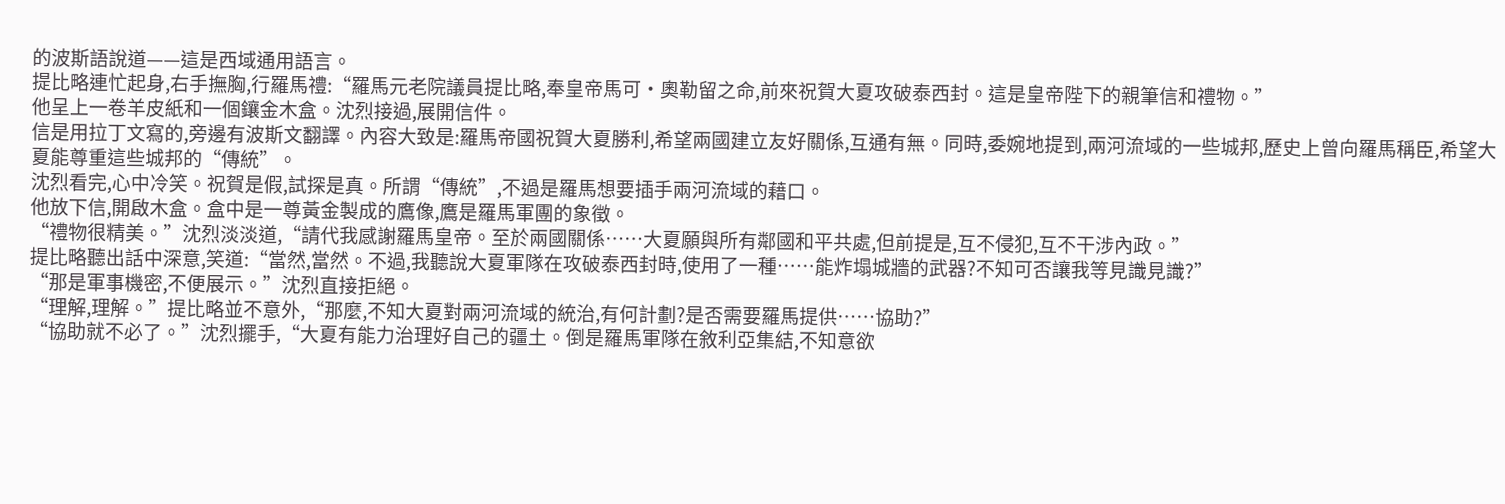的波斯語說道——這是西域通用語言。
提比略連忙起身,右手撫胸,行羅馬禮:“羅馬元老院議員提比略,奉皇帝馬可·奧勒留之命,前來祝賀大夏攻破泰西封。這是皇帝陛下的親筆信和禮物。”
他呈上一卷羊皮紙和一個鑲金木盒。沈烈接過,展開信件。
信是用拉丁文寫的,旁邊有波斯文翻譯。內容大致是:羅馬帝國祝賀大夏勝利,希望兩國建立友好關係,互通有無。同時,委婉地提到,兩河流域的一些城邦,歷史上曾向羅馬稱臣,希望大夏能尊重這些城邦的“傳統”。
沈烈看完,心中冷笑。祝賀是假,試探是真。所謂“傳統”,不過是羅馬想要插手兩河流域的藉口。
他放下信,開啟木盒。盒中是一尊黃金製成的鷹像,鷹是羅馬軍團的象徵。
“禮物很精美。”沈烈淡淡道,“請代我感謝羅馬皇帝。至於兩國關係……大夏願與所有鄰國和平共處,但前提是,互不侵犯,互不干涉內政。”
提比略聽出話中深意,笑道:“當然,當然。不過,我聽說大夏軍隊在攻破泰西封時,使用了一種……能炸塌城牆的武器?不知可否讓我等見識見識?”
“那是軍事機密,不便展示。”沈烈直接拒絕。
“理解,理解。”提比略並不意外,“那麼,不知大夏對兩河流域的統治,有何計劃?是否需要羅馬提供……協助?”
“協助就不必了。”沈烈擺手,“大夏有能力治理好自己的疆土。倒是羅馬軍隊在敘利亞集結,不知意欲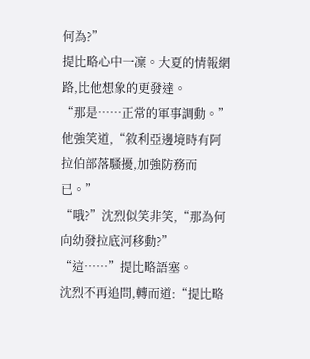何為?”
提比略心中一凜。大夏的情報網路,比他想象的更發達。
“那是……正常的軍事調動。”他強笑道,“敘利亞邊境時有阿拉伯部落騷擾,加強防務而已。”
“哦?”沈烈似笑非笑,“那為何向幼發拉底河移動?”
“這……”提比略語塞。
沈烈不再追問,轉而道:“提比略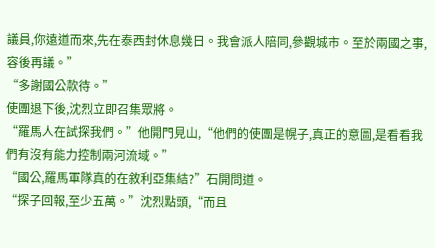議員,你遠道而來,先在泰西封休息幾日。我會派人陪同,參觀城市。至於兩國之事,容後再議。”
“多謝國公款待。”
使團退下後,沈烈立即召集眾將。
“羅馬人在試探我們。”他開門見山,“他們的使團是幌子,真正的意圖,是看看我們有沒有能力控制兩河流域。”
“國公,羅馬軍隊真的在敘利亞集結?”石開問道。
“探子回報,至少五萬。”沈烈點頭,“而且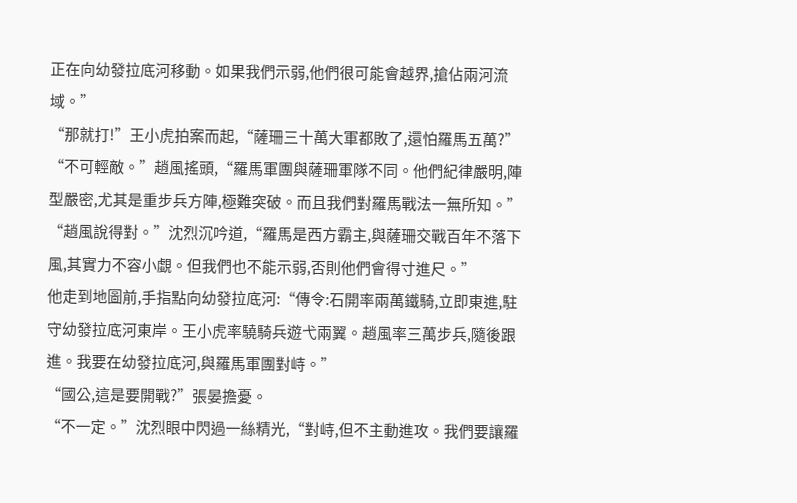正在向幼發拉底河移動。如果我們示弱,他們很可能會越界,搶佔兩河流域。”
“那就打!”王小虎拍案而起,“薩珊三十萬大軍都敗了,還怕羅馬五萬?”
“不可輕敵。”趙風搖頭,“羅馬軍團與薩珊軍隊不同。他們紀律嚴明,陣型嚴密,尤其是重步兵方陣,極難突破。而且我們對羅馬戰法一無所知。”
“趙風說得對。”沈烈沉吟道,“羅馬是西方霸主,與薩珊交戰百年不落下風,其實力不容小覷。但我們也不能示弱,否則他們會得寸進尺。”
他走到地圖前,手指點向幼發拉底河:“傳令:石開率兩萬鐵騎,立即東進,駐守幼發拉底河東岸。王小虎率驍騎兵遊弋兩翼。趙風率三萬步兵,隨後跟進。我要在幼發拉底河,與羅馬軍團對峙。”
“國公,這是要開戰?”張晏擔憂。
“不一定。”沈烈眼中閃過一絲精光,“對峙,但不主動進攻。我們要讓羅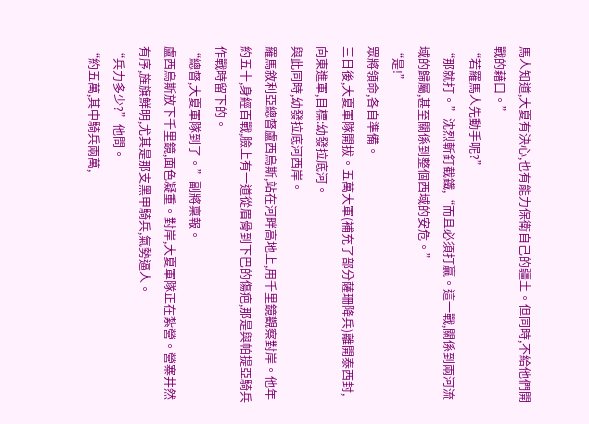馬人知道,大夏有決心,也有能力保衛自己的疆土。但同時,不給他們開戰的藉口。”
“若羅馬人先動手呢?”
“那就打。”沈烈斬釘截鐵,“而且必須打贏。這一戰,關係到兩河流域的歸屬,甚至關係到整個西域的安危。”
“是!”
眾將領命,各自準備。
三日後,大夏軍隊開拔。五萬大軍(補充了部分薩珊降兵)離開泰西封,向東進軍,目標:幼發拉底河。
與此同時,幼發拉底河西岸。
羅馬敘利亞總督盧西烏斯,站在河畔高地上,用千里鏡觀察對岸。他年約五十,身經百戰,臉上有一道從眉骨到下巴的傷疤,那是與帕提亞騎兵作戰時留下的。
“總督,大夏軍隊到了。”副將稟報。
盧西烏斯放下千里鏡,面色凝重。對岸,大夏軍隊正在紮營。營寨井然有序,旌旗鮮明,尤其是那支黑甲騎兵,氣勢逼人。
“兵力多少?”他問。
“約五萬,其中騎兵兩萬,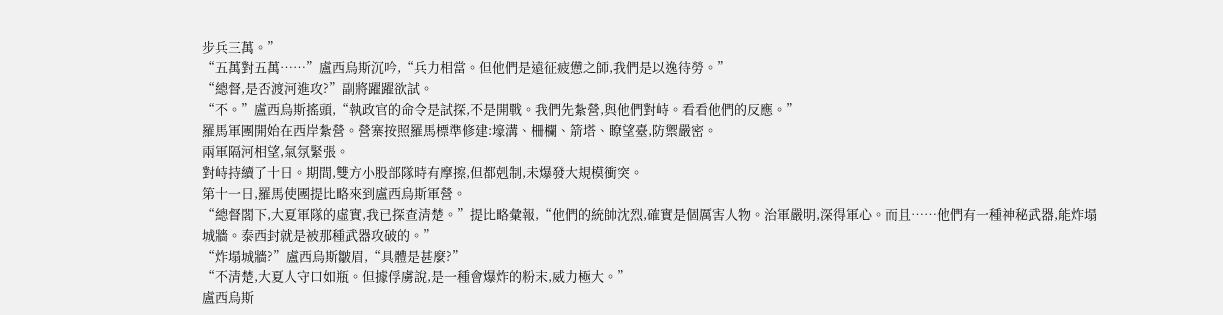步兵三萬。”
“五萬對五萬……”盧西烏斯沉吟,“兵力相當。但他們是遠征疲憊之師,我們是以逸待勞。”
“總督,是否渡河進攻?”副將躍躍欲試。
“不。”盧西烏斯搖頭,“執政官的命令是試探,不是開戰。我們先紮營,與他們對峙。看看他們的反應。”
羅馬軍團開始在西岸紮營。營寨按照羅馬標準修建:壕溝、柵欄、箭塔、瞭望臺,防禦嚴密。
兩軍隔河相望,氣氛緊張。
對峙持續了十日。期間,雙方小股部隊時有摩擦,但都剋制,未爆發大規模衝突。
第十一日,羅馬使團提比略來到盧西烏斯軍營。
“總督閣下,大夏軍隊的虛實,我已探查清楚。”提比略彙報,“他們的統帥沈烈,確實是個厲害人物。治軍嚴明,深得軍心。而且……他們有一種神秘武器,能炸塌城牆。泰西封就是被那種武器攻破的。”
“炸塌城牆?”盧西烏斯皺眉,“具體是甚麼?”
“不清楚,大夏人守口如瓶。但據俘虜說,是一種會爆炸的粉末,威力極大。”
盧西烏斯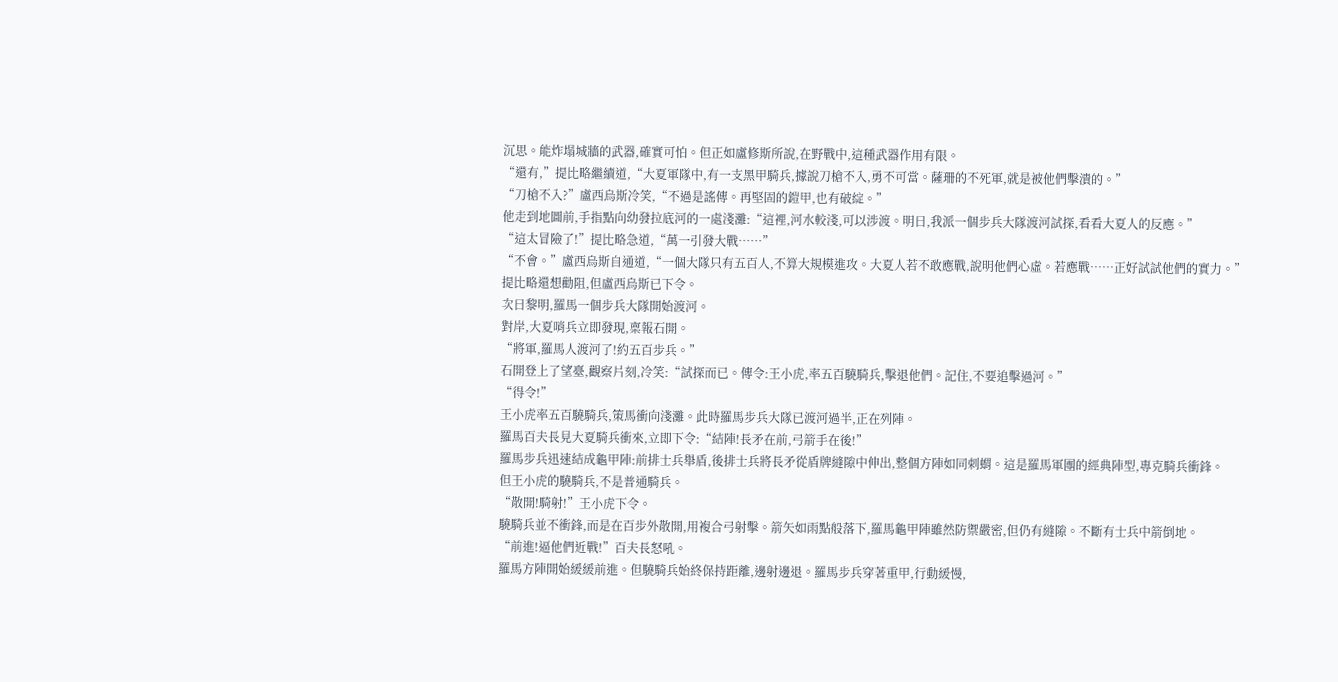沉思。能炸塌城牆的武器,確實可怕。但正如盧修斯所說,在野戰中,這種武器作用有限。
“還有,”提比略繼續道,“大夏軍隊中,有一支黑甲騎兵,據說刀槍不入,勇不可當。薩珊的不死軍,就是被他們擊潰的。”
“刀槍不入?”盧西烏斯冷笑,“不過是謠傳。再堅固的鎧甲,也有破綻。”
他走到地圖前,手指點向幼發拉底河的一處淺灘:“這裡,河水較淺,可以涉渡。明日,我派一個步兵大隊渡河試探,看看大夏人的反應。”
“這太冒險了!”提比略急道,“萬一引發大戰……”
“不會。”盧西烏斯自通道,“一個大隊只有五百人,不算大規模進攻。大夏人若不敢應戰,說明他們心虛。若應戰……正好試試他們的實力。”
提比略還想勸阻,但盧西烏斯已下令。
次日黎明,羅馬一個步兵大隊開始渡河。
對岸,大夏哨兵立即發現,稟報石開。
“將軍,羅馬人渡河了!約五百步兵。”
石開登上了望臺,觀察片刻,冷笑:“試探而已。傳令:王小虎,率五百驍騎兵,擊退他們。記住,不要追擊過河。”
“得令!”
王小虎率五百驍騎兵,策馬衝向淺灘。此時羅馬步兵大隊已渡河過半,正在列陣。
羅馬百夫長見大夏騎兵衝來,立即下令:“結陣!長矛在前,弓箭手在後!”
羅馬步兵迅速結成龜甲陣:前排士兵舉盾,後排士兵將長矛從盾牌縫隙中伸出,整個方陣如同刺蝟。這是羅馬軍團的經典陣型,專克騎兵衝鋒。
但王小虎的驍騎兵,不是普通騎兵。
“散開!騎射!”王小虎下令。
驍騎兵並不衝鋒,而是在百步外散開,用複合弓射擊。箭矢如雨點般落下,羅馬龜甲陣雖然防禦嚴密,但仍有縫隙。不斷有士兵中箭倒地。
“前進!逼他們近戰!”百夫長怒吼。
羅馬方陣開始緩緩前進。但驍騎兵始終保持距離,邊射邊退。羅馬步兵穿著重甲,行動緩慢,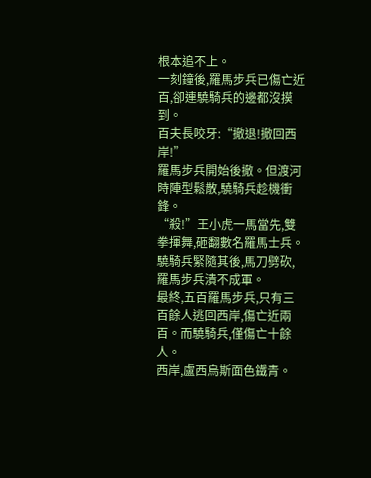根本追不上。
一刻鐘後,羅馬步兵已傷亡近百,卻連驍騎兵的邊都沒摸到。
百夫長咬牙:“撤退!撤回西岸!”
羅馬步兵開始後撤。但渡河時陣型鬆散,驍騎兵趁機衝鋒。
“殺!”王小虎一馬當先,雙拳揮舞,砸翻數名羅馬士兵。驍騎兵緊隨其後,馬刀劈砍,羅馬步兵潰不成軍。
最終,五百羅馬步兵,只有三百餘人逃回西岸,傷亡近兩百。而驍騎兵,僅傷亡十餘人。
西岸,盧西烏斯面色鐵青。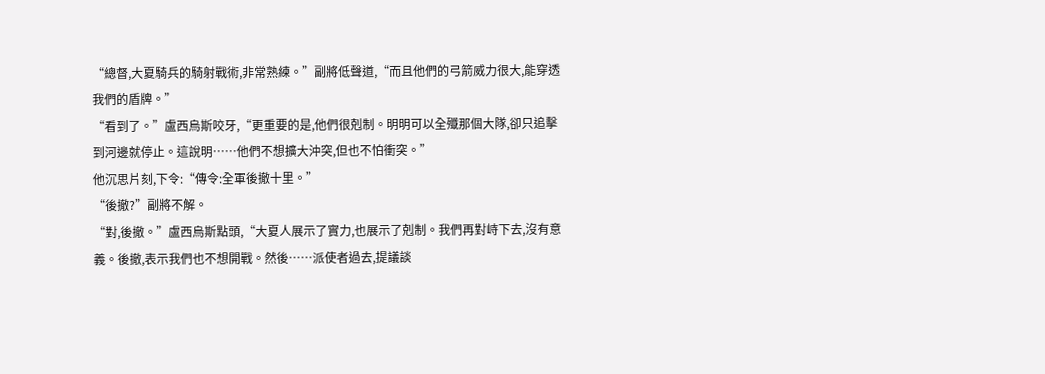“總督,大夏騎兵的騎射戰術,非常熟練。”副將低聲道,“而且他們的弓箭威力很大,能穿透我們的盾牌。”
“看到了。”盧西烏斯咬牙,“更重要的是,他們很剋制。明明可以全殲那個大隊,卻只追擊到河邊就停止。這說明……他們不想擴大沖突,但也不怕衝突。”
他沉思片刻,下令:“傳令:全軍後撤十里。”
“後撤?”副將不解。
“對,後撤。”盧西烏斯點頭,“大夏人展示了實力,也展示了剋制。我們再對峙下去,沒有意義。後撤,表示我們也不想開戰。然後……派使者過去,提議談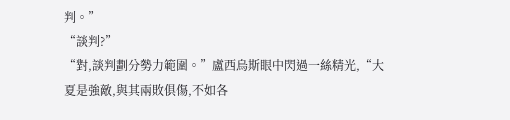判。”
“談判?”
“對,談判劃分勢力範圍。”盧西烏斯眼中閃過一絲精光,“大夏是強敵,與其兩敗俱傷,不如各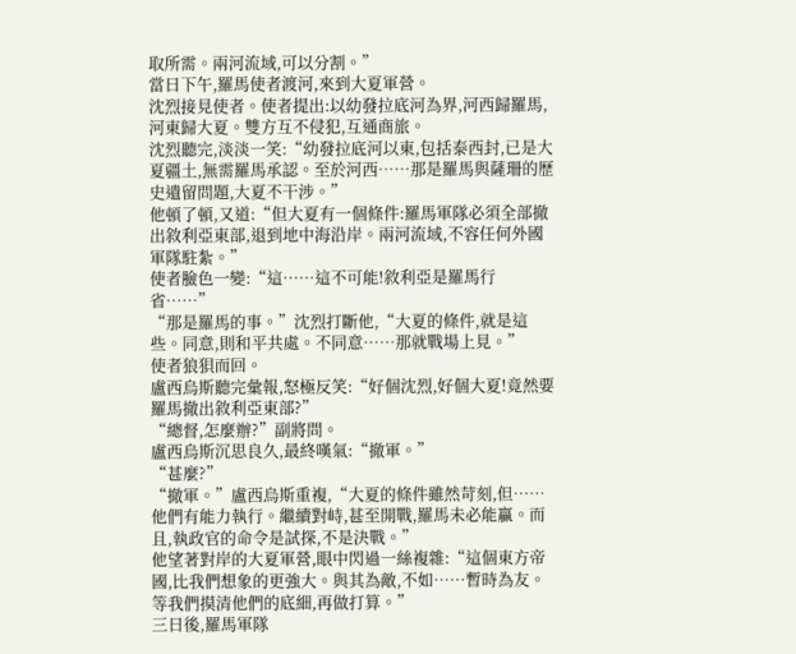取所需。兩河流域,可以分割。”
當日下午,羅馬使者渡河,來到大夏軍營。
沈烈接見使者。使者提出:以幼發拉底河為界,河西歸羅馬,河東歸大夏。雙方互不侵犯,互通商旅。
沈烈聽完,淡淡一笑:“幼發拉底河以東,包括泰西封,已是大夏疆土,無需羅馬承認。至於河西……那是羅馬與薩珊的歷史遺留問題,大夏不干涉。”
他頓了頓,又道:“但大夏有一個條件:羅馬軍隊必須全部撤出敘利亞東部,退到地中海沿岸。兩河流域,不容任何外國軍隊駐紮。”
使者臉色一變:“這……這不可能!敘利亞是羅馬行省……”
“那是羅馬的事。”沈烈打斷他,“大夏的條件,就是這些。同意,則和平共處。不同意……那就戰場上見。”
使者狼狽而回。
盧西烏斯聽完彙報,怒極反笑:“好個沈烈,好個大夏!竟然要羅馬撤出敘利亞東部?”
“總督,怎麼辦?”副將問。
盧西烏斯沉思良久,最終嘆氣:“撤軍。”
“甚麼?”
“撤軍。”盧西烏斯重複,“大夏的條件雖然苛刻,但……他們有能力執行。繼續對峙,甚至開戰,羅馬未必能贏。而且,執政官的命令是試探,不是決戰。”
他望著對岸的大夏軍營,眼中閃過一絲複雜:“這個東方帝國,比我們想象的更強大。與其為敵,不如……暫時為友。等我們摸清他們的底細,再做打算。”
三日後,羅馬軍隊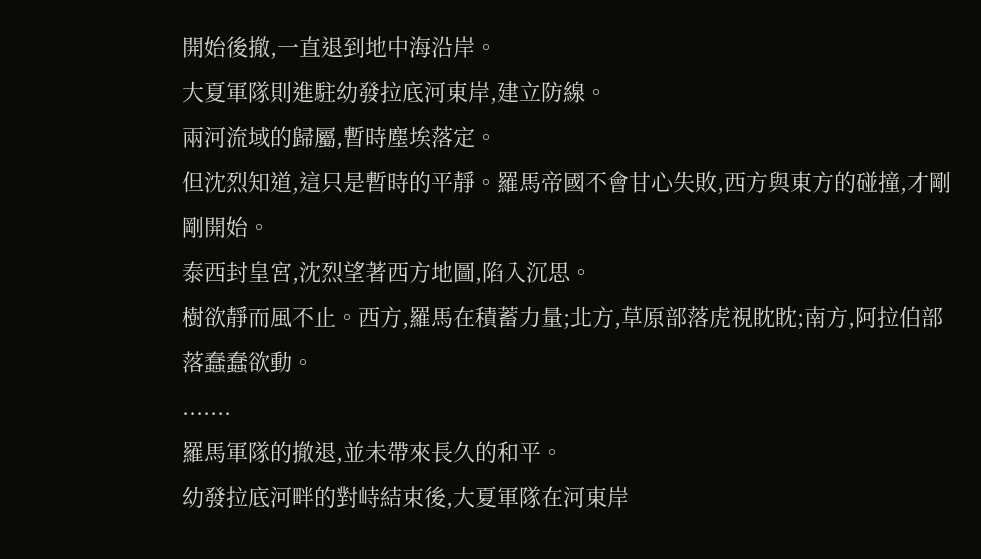開始後撤,一直退到地中海沿岸。
大夏軍隊則進駐幼發拉底河東岸,建立防線。
兩河流域的歸屬,暫時塵埃落定。
但沈烈知道,這只是暫時的平靜。羅馬帝國不會甘心失敗,西方與東方的碰撞,才剛剛開始。
泰西封皇宮,沈烈望著西方地圖,陷入沉思。
樹欲靜而風不止。西方,羅馬在積蓄力量;北方,草原部落虎視眈眈;南方,阿拉伯部落蠢蠢欲動。
.......
羅馬軍隊的撤退,並未帶來長久的和平。
幼發拉底河畔的對峙結束後,大夏軍隊在河東岸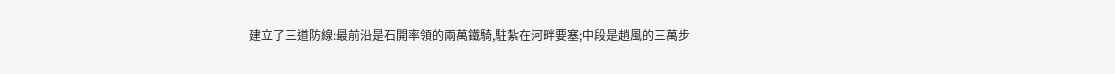建立了三道防線:最前沿是石開率領的兩萬鐵騎,駐紮在河畔要塞;中段是趙風的三萬步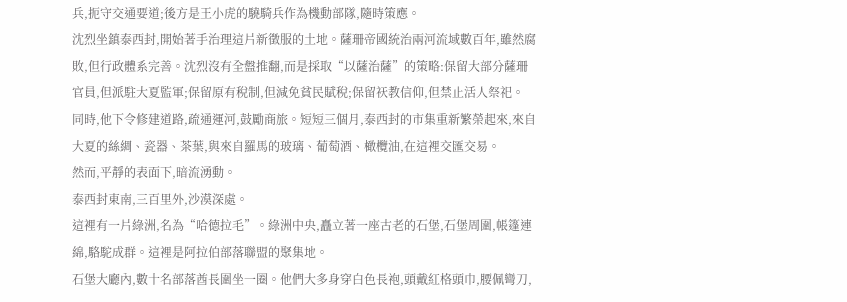兵,扼守交通要道;後方是王小虎的驍騎兵作為機動部隊,隨時策應。
沈烈坐鎮泰西封,開始著手治理這片新徵服的土地。薩珊帝國統治兩河流域數百年,雖然腐敗,但行政體系完善。沈烈沒有全盤推翻,而是採取“以薩治薩”的策略:保留大部分薩珊官員,但派駐大夏監軍;保留原有稅制,但減免貧民賦稅;保留祆教信仰,但禁止活人祭祀。
同時,他下令修建道路,疏通運河,鼓勵商旅。短短三個月,泰西封的市集重新繁榮起來,來自大夏的絲綢、瓷器、茶葉,與來自羅馬的玻璃、葡萄酒、橄欖油,在這裡交匯交易。
然而,平靜的表面下,暗流湧動。
泰西封東南,三百里外,沙漠深處。
這裡有一片綠洲,名為“哈德拉毛”。綠洲中央,矗立著一座古老的石堡,石堡周圍,帳篷連綿,駱駝成群。這裡是阿拉伯部落聯盟的聚集地。
石堡大廳內,數十名部落酋長圍坐一圈。他們大多身穿白色長袍,頭戴紅格頭巾,腰佩彎刀,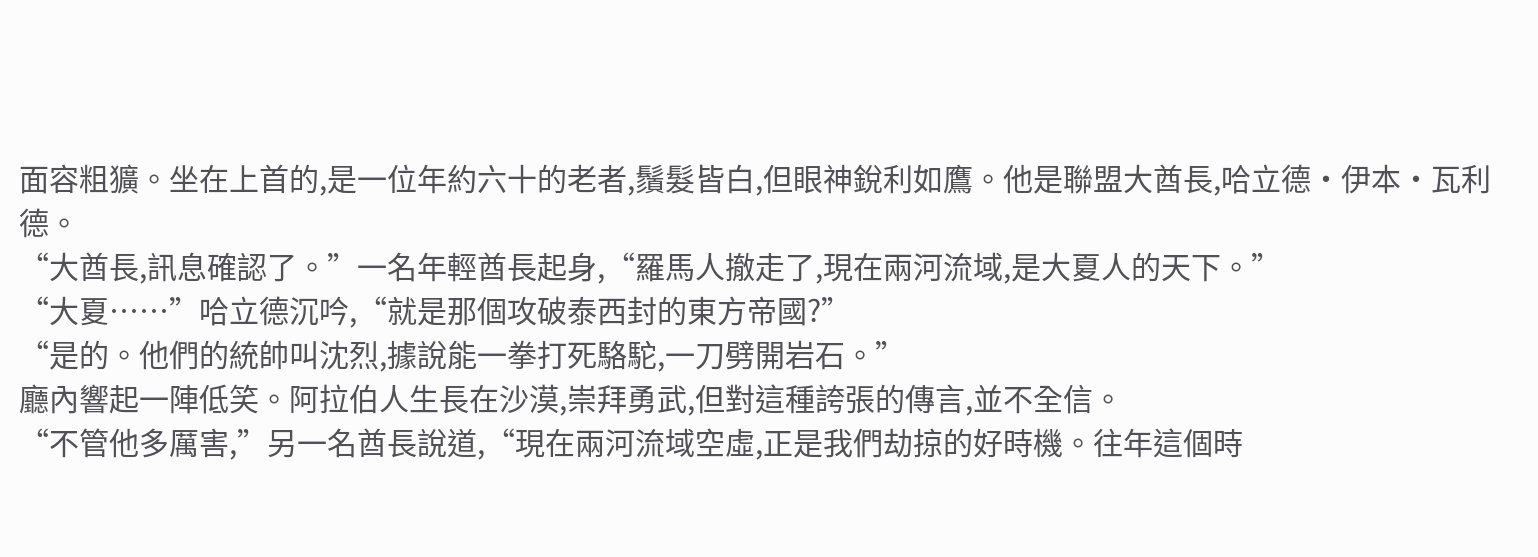面容粗獷。坐在上首的,是一位年約六十的老者,鬚髮皆白,但眼神銳利如鷹。他是聯盟大酋長,哈立德·伊本·瓦利德。
“大酋長,訊息確認了。”一名年輕酋長起身,“羅馬人撤走了,現在兩河流域,是大夏人的天下。”
“大夏……”哈立德沉吟,“就是那個攻破泰西封的東方帝國?”
“是的。他們的統帥叫沈烈,據說能一拳打死駱駝,一刀劈開岩石。”
廳內響起一陣低笑。阿拉伯人生長在沙漠,崇拜勇武,但對這種誇張的傳言,並不全信。
“不管他多厲害,”另一名酋長說道,“現在兩河流域空虛,正是我們劫掠的好時機。往年這個時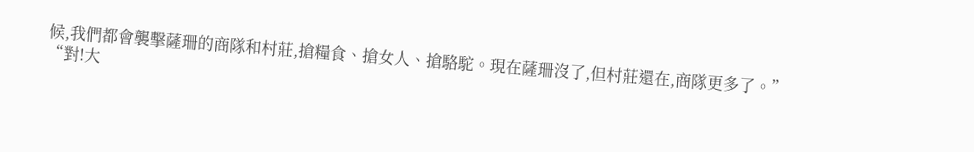候,我們都會襲擊薩珊的商隊和村莊,搶糧食、搶女人、搶駱駝。現在薩珊沒了,但村莊還在,商隊更多了。”
“對!大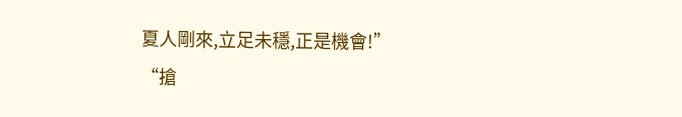夏人剛來,立足未穩,正是機會!”
“搶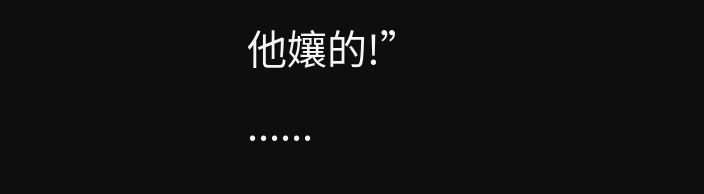他孃的!”
......